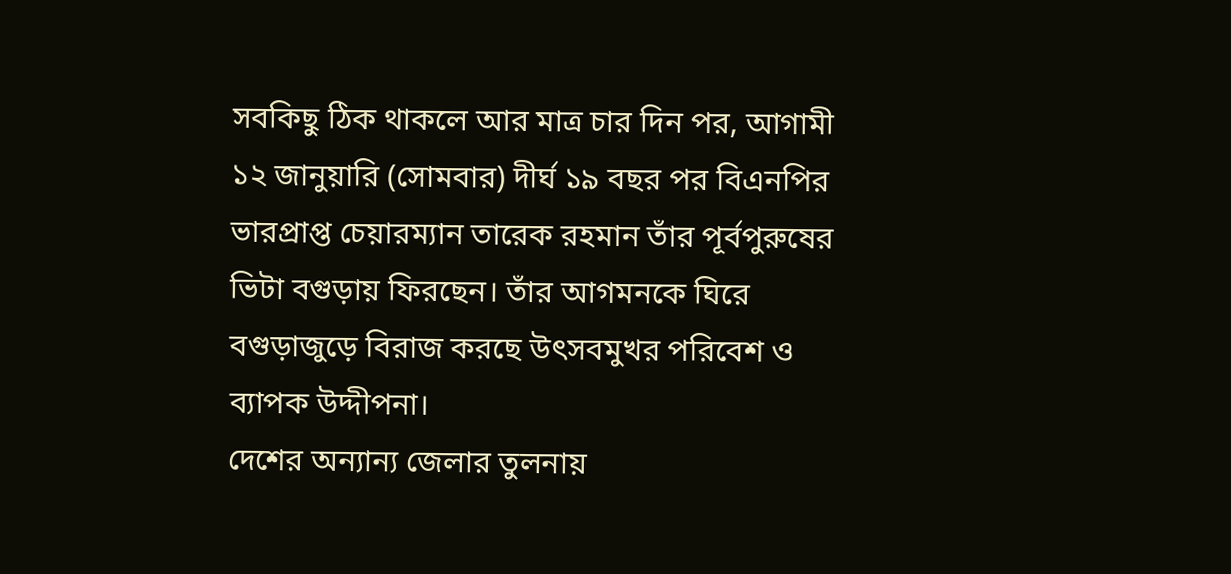সবকিছু ঠিক থাকলে আর মাত্র চার দিন পর, আগামী ১২ জানুয়ারি (সোমবার) দীর্ঘ ১৯ বছর পর বিএনপির ভারপ্রাপ্ত চেয়ারম্যান তারেক রহমান তাঁর পূর্বপুরুষের ভিটা বগুড়ায় ফিরছেন। তাঁর আগমনকে ঘিরে বগুড়াজুড়ে বিরাজ করছে উৎসবমুখর পরিবেশ ও ব্যাপক উদ্দীপনা।
দেশের অন্যান্য জেলার তুলনায়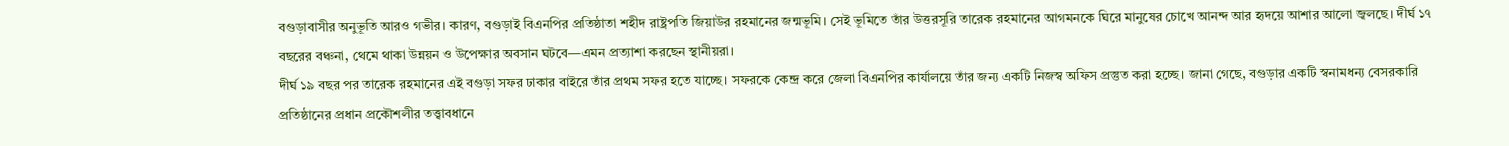বগুড়াবাসীর অনুভূতি আরও গভীর। কারণ, বগুড়াই বিএনপির প্রতিষ্ঠাতা শহীদ রাষ্ট্রপতি জিয়াউর রহমানের জন্মভূমি। সেই ভূমিতে তাঁর উত্তরসূরি তারেক রহমানের আগমনকে ঘিরে মানুষের চোখে আনন্দ আর হৃদয়ে আশার আলো জ্বলছে। দীর্ঘ ১৭ বছরের বঞ্চনা, থেমে থাকা উন্নয়ন ও উপেক্ষার অবসান ঘটবে—এমন প্রত্যাশা করছেন স্থানীয়রা।
দীর্ঘ ১৯ বছর পর তারেক রহমানের এই বগুড়া সফর ঢাকার বাইরে তাঁর প্রথম সফর হতে যাচ্ছে। সফরকে কেন্দ্র করে জেলা বিএনপির কার্যালয়ে তাঁর জন্য একটি নিজস্ব অফিস প্রস্তুত করা হচ্ছে। জানা গেছে, বগুড়ার একটি স্বনামধন্য বেসরকারি প্রতিষ্ঠানের প্রধান প্রকৌশলীর তত্ত্বাবধানে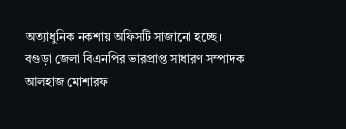অত্যাধুনিক নকশায় অফিসটি সাজানো হচ্ছে।
বগুড়া জেলা বিএনপির ভারপ্রাপ্ত সাধারণ সম্পাদক আলহাজ মোশারফ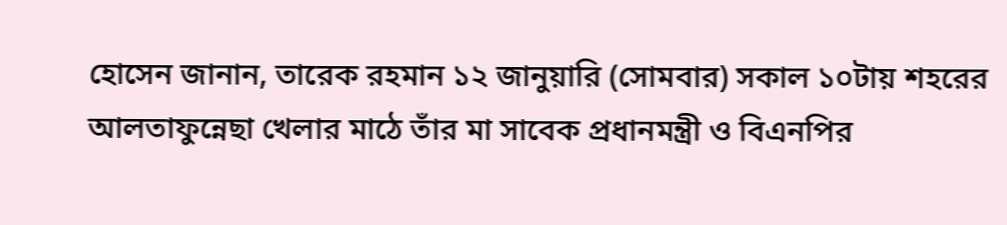হোসেন জানান, তারেক রহমান ১২ জানুয়ারি (সোমবার) সকাল ১০টায় শহরের আলতাফুন্নেছা খেলার মাঠে তাঁর মা সাবেক প্রধানমন্ত্রী ও বিএনপির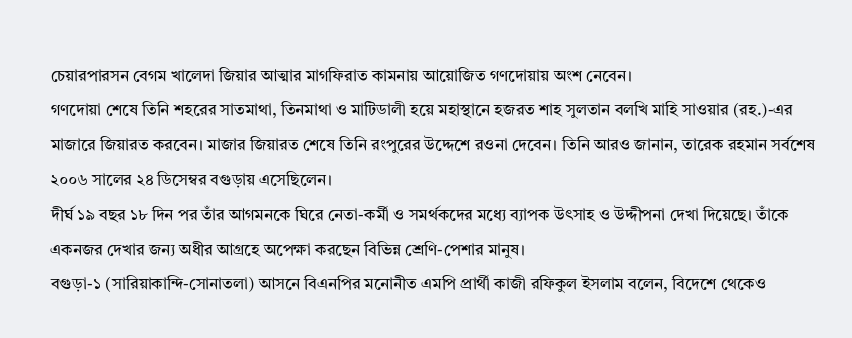চেয়ারপারসন বেগম খালেদা জিয়ার আত্মার মাগফিরাত কামনায় আয়োজিত গণদোয়ায় অংশ নেবেন।
গণদোয়া শেষে তিনি শহরের সাতমাথা, তিনমাথা ও মাটিডালী হয়ে মহাস্থানে হজরত শাহ সুলতান বলখি মাহি সাওয়ার (রহ.)-এর মাজারে জিয়ারত করবেন। মাজার জিয়ারত শেষে তিনি রংপুরের উদ্দেশে রওনা দেবেন। তিনি আরও জানান, তারেক রহমান সর্বশেষ ২০০৬ সালের ২৪ ডিসেম্বর বগুড়ায় এসেছিলেন।
দীর্ঘ ১৯ বছর ১৮ দিন পর তাঁর আগমনকে ঘিরে নেতা-কর্মী ও সমর্থকদের মধ্যে ব্যাপক উৎসাহ ও উদ্দীপনা দেখা দিয়েছে। তাঁকে একনজর দেখার জন্য অধীর আগ্রহে অপেক্ষা করছেন বিভিন্ন শ্রেণি-পেশার মানুষ।
বগুড়া-১ (সারিয়াকান্দি-সোনাতলা) আসনে বিএনপির মনোনীত এমপি প্রার্থী কাজী রফিকুল ইসলাম বলেন, বিদেশে থেকেও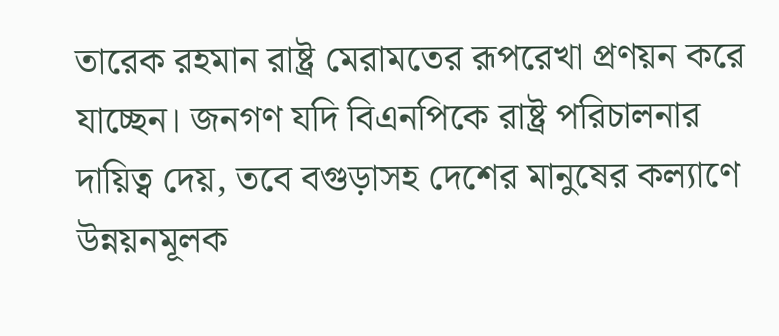তারেক রহমান রাষ্ট্র মেরামতের রূপরেখা প্রণয়ন করে যাচ্ছেন। জনগণ যদি বিএনপিকে রাষ্ট্র পরিচালনার দায়িত্ব দেয়, তবে বগুড়াসহ দেশের মানুষের কল্যাণে উন্নয়নমূলক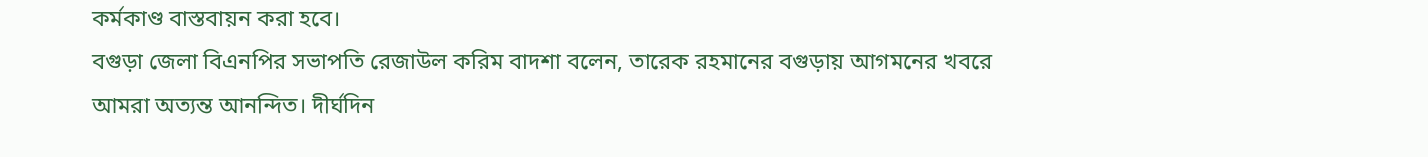কর্মকাণ্ড বাস্তবায়ন করা হবে।
বগুড়া জেলা বিএনপির সভাপতি রেজাউল করিম বাদশা বলেন, তারেক রহমানের বগুড়ায় আগমনের খবরে আমরা অত্যন্ত আনন্দিত। দীর্ঘদিন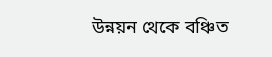উন্নয়ন থেকে বঞ্চিত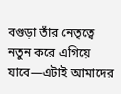বগুড়া তাঁর নেতৃত্বে নতুন করে এগিয়ে যাবে—এটাই আমাদের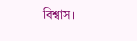বিশ্বাস।